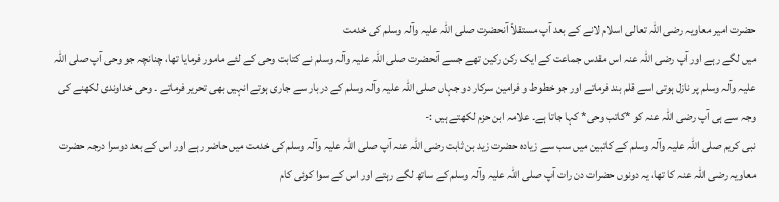حضرت امیر معاویہ رضی اللہ تعالی اسلام لانے کے بعد آپ مستقلاً آنحضرت صلی اللہ علیہ وآلہ وسلم کی خدمت
میں لگے رہے اور آپ رضی اللہ عنہ اس مقدس جماعت کے ایک رکن رکین تھے جسے آنحضرت صلی اللہ علیہ وآلہ وسلم نے کتابت وحی کے لئے مامور فرمایا تھا، چنانچہ جو وحی آپ صلی اللہ علیہ وآلہ وسلم پر نازل ہوتی اسے قلم بند فرماتے اور جو خطوط و فرامین سرکار دو جہاں صلی اللہ علیہ وآلہ وسلم کے دربار سے جاری ہوتے انہیں بھی تحریر فرماتے ۔ وحی خداوندی لکھنے کی وجہ سے ہی آپ رضی اللہ عنہ کو *کاتب وحی* کہا جاتا ہے۔ علامہ ابن حزم لکھتے ہیں :-
نبی کریم صلی اللہ علیہ وآلہ وسلم کے کاتبین میں سب سے زیادہ حضرت زید بن ثابت رضی اللہ عنہ آپ صلی اللہ علیہ وآلہ وسلم کی خدمت میں حاضر رہے اور اس کے بعد دوسرا درجہ حضرت معاویہ رضی اللہ عنہ کا تھا، یہ دونوں حضرات دن رات آپ صلی اللہ علیہ وآلہ وسلم کے ساتھ لگے رہتے اور اس کے سوا کوئی کام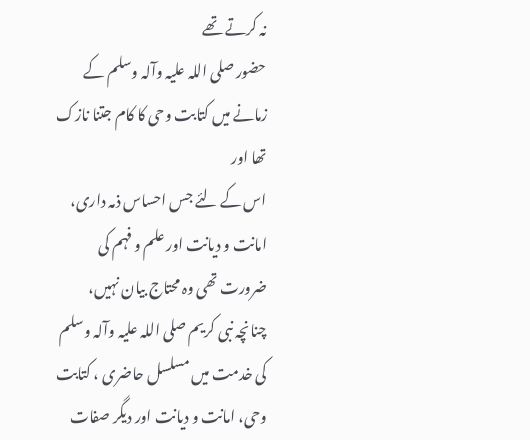نہ کرتے تھے
حضور صلی اللہ علیہ وآلہ وسلم کے زمانے میں کتابت وحی کا کام جتنا نازک تھا اور
اس کے لئے جس احساس ذمہ داری، امانت و دیانت اور علم و فہم کی ضرورت تھی وہ محتاج بیان نہیں، چنانچہ نبی کریم صلی اللہ علیہ وآلہ وسلم کی خدمت میں مسلسل حاضری ، کتابت وحی، امانت و دیانت اور دیگر صفات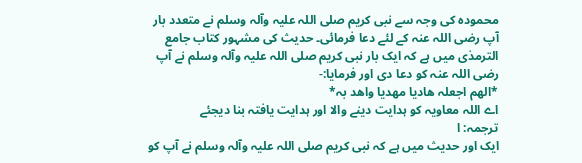محمودہ کی وجہ سے نبی کریم صلی اللہ علیہ وآلہ وسلم نے متعدد بار آپ رضی اللہ عنہ کے لئے دعا فرمائی۔ حدیث کی مشہور کتاب جامع الترمذی میں ہے کہ ایک بار نبی کریم صلی اللہ علیہ وآلہ وسلم نے آپ رضی اللہ عنہ کو دعا دی اور فرمایا:-
*الھم اجعلہ ھادیا مھدیا واھد بہ*
اے اللہ معاویہ کو ہدایت دینے والا اور ہدایت یافتہ بنا دیجئے
ترجمہ: ا
ایک اور حدیث میں ہے کہ نبی کریم صلی اللہ علیہ وآلہ وسلم نے آپ کو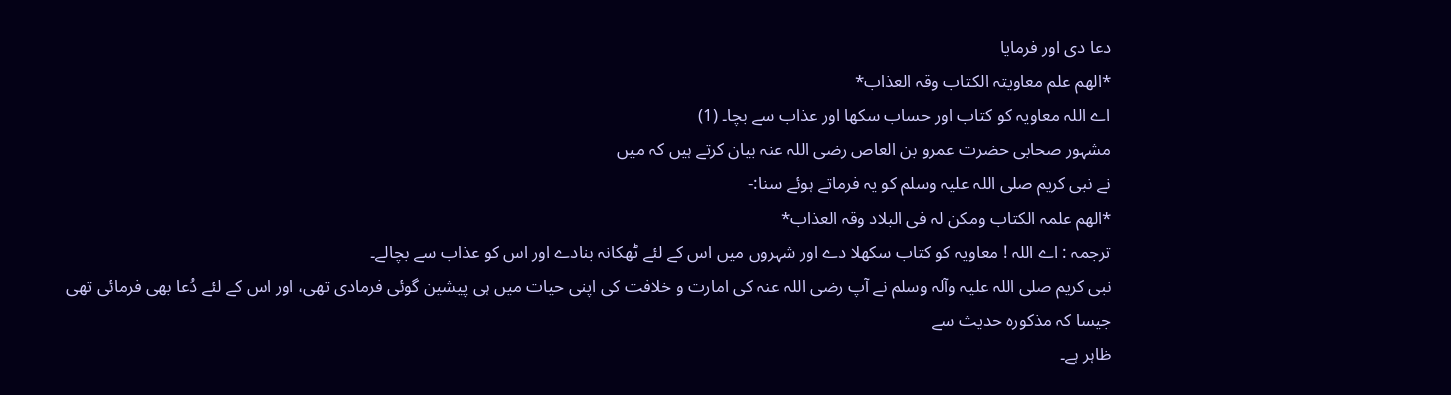دعا دی اور فرمایا
*الھم علم معاویتہ الکتاب وقہ العذاب*
اے اللہ معاویہ کو کتاب اور حساب سکھا اور عذاب سے بچا۔ (1)
مشہور صحابی حضرت عمرو بن العاص رضی اللہ عنہ بیان کرتے ہیں کہ میں
نے نبی کریم صلی اللہ علیہ وسلم کو یہ فرماتے ہوئے سنا:-
*الھم علمہ الکتاب ومکن لہ فی البلاد وقہ العذاب*
ترجمہ : اے اللہ ! معاویہ کو کتاب سکھلا دے اور شہروں میں اس کے لئے ٹھکانہ بنادے اور اس کو عذاب سے بچالے۔
نبی کریم صلی اللہ علیہ وآلہ وسلم نے آپ رضی اللہ عنہ کی امارت و خلافت کی اپنی حیات میں ہی پیشین گوئی فرمادی تھی، اور اس کے لئے دُعا بھی فرمائی تھی جیسا کہ مذکورہ حدیث سے
ظاہر ہے۔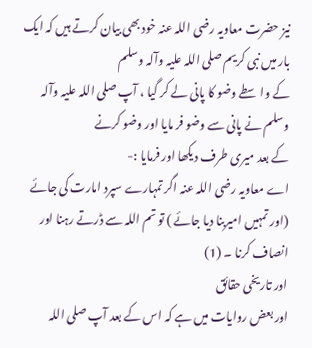نیز حضرت معاویہ رضی اللہ عنہ خود بھی بیان کرتے ہیں کہ ایک بار میں نبی کریم صلی اللہ علیہ وآلہ وسلم
کے واسطے وضو کا پانی لے کر گیا ، آپ صلی اللہ علیہ وآلہ وسلم نے پانی سے وضو فر مایا اور وضو کرنے
کے بعد میری طرف دیکھا اور فرمایا :-
اے معاویہ رضی اللہ عنہ اگر تمہارے سپرد امارت کی جائے (اور تمہیں امیربنا دیا جائے ) تو تم اللہ سے ڈرتے رہنا اور انصاف کرنا ۔ (1)
اور تاریخی حقائق
اور بعض روایات میں ہے کہ اس کے بعد آپ صلی اللہ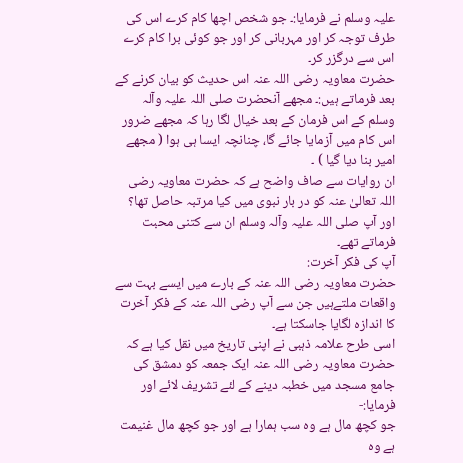علیہ وسلم نے فرمایا:۔ جو شخص اچھا کام کرے اس کی طرف توجہ کر اور مہربانی کر اور جو کوئی برا کام کرے اس سے درگزر کر۔
حضرت معاویہ رضی اللہ عنہ اس حدیث کو بیان کرنے کے بعد فرماتے ہیں:۔ مجھے آنحضرت صلی اللہ علیہ وآلہ وسلم کے اس فرمان کے بعد خیال لگا رہا کہ مجھے ضرور اس کام میں آزمایا جائے گا، چنانچہ ایسا ہی ہوا ( مجھے امیر بنا دیا گیا ) ۔
ان روایات سے صاف واضح ہے کہ حضرت معاویہ رضی اللہ تعالیٰ عنہ کو در بار نبوی میں کیا مرتبہ حاصل تھا؟ اور آپ صلی اللہ علیہ وآلہ وسلم ان سے کتنی محبت فرماتے تھے۔
آپ کی فکر آخرت:
حضرت معاویہ رضی اللہ عنہ کے بارے میں ایسے بہت سے واقعات ملتےہیں جن سے آپ رضی اللہ عنہ کے فکر آخرت کا اندازہ لگایا جاسکتا ہے۔
اسی طرح علامہ ذہبی نے اپنی تاریخ میں نقل کیا ہے کہ حضرت معاویہ رضی اللہ عنہ ایک جمعہ کو دمشق کی جامع مسجد میں خطبہ دینے کے لئے تشریف لائے اور فرمایا:-
جو کچھ مال ہے وہ سب ہمارا ہے اور جو کچھ مال غنیمت
ہے وہ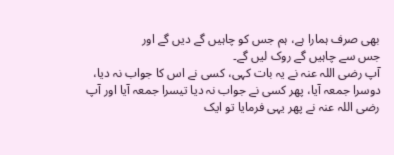بھی صرف ہمارا ہے، ہم جس کو چاہیں گے دیں گے اور
جس سے چاہیں گے روک لیں گے۔
آپ رضی اللہ عنہ نے یہ بات کہی، کسی نے اس کا جواب نہ دیا، دوسرا جمعہ آیا، پھر کسی نے جواب نہ دیا تیسرا جمعہ آیا اور آپ رضی اللہ عنہ نے پھر یہی فرمایا تو ایک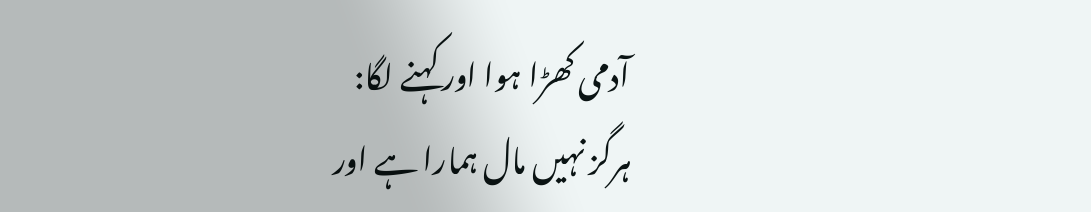آدمی کھڑا ہوا اور کہنے لگا:
ہرگز نہیں مال ہمارا ہے اور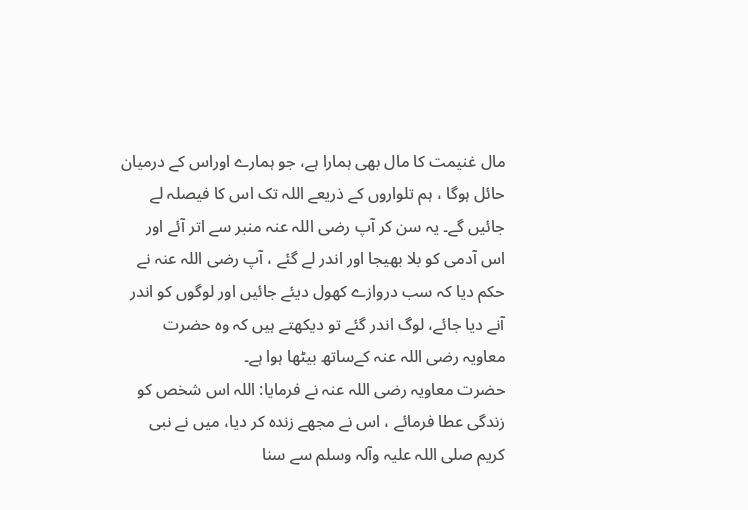مال غنیمت کا مال بھی ہمارا ہے، جو ہمارے اوراس کے درمیان حائل ہوگا ، ہم تلواروں کے ذریعے اللہ تک اس کا فیصلہ لے جائیں گے۔ یہ سن کر آپ رضی اللہ عنہ منبر سے اتر آئے اور اس آدمی کو بلا بھیجا اور اندر لے گئے ، آپ رضی اللہ عنہ نے حکم دیا کہ سب دروازے کھول دیئے جائیں اور لوگوں کو اندر آنے دیا جائے، لوگ اندر گئے تو دیکھتے ہیں کہ وہ حضرت معاویہ رضی اللہ عنہ کےساتھ بیٹھا ہوا ہے۔
حضرت معاویہ رضی اللہ عنہ نے فرمایا: اللہ اس شخص کو زندگی عطا فرمائے ، اس نے مجھے زندہ کر دیا، میں نے نبی کریم صلی اللہ علیہ وآلہ وسلم سے سنا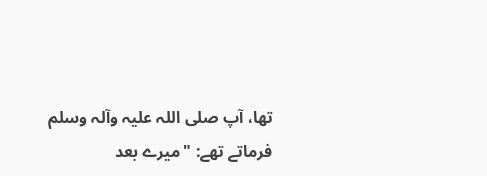تھا، آپ صلی اللہ علیہ وآلہ وسلم فرماتے تھے: "میرے بعد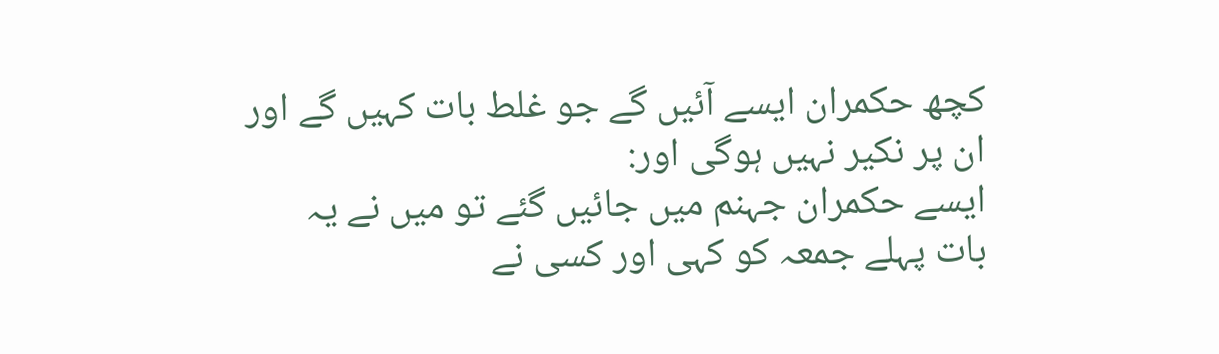کچھ حکمران ایسے آئیں گے جو غلط بات کہیں گے اور ان پر نکیر نہیں ہوگی اور:
ایسے حکمران جہنم میں جائیں گئے تو میں نے یہ بات پہلے جمعہ کو کہی اور کسی نے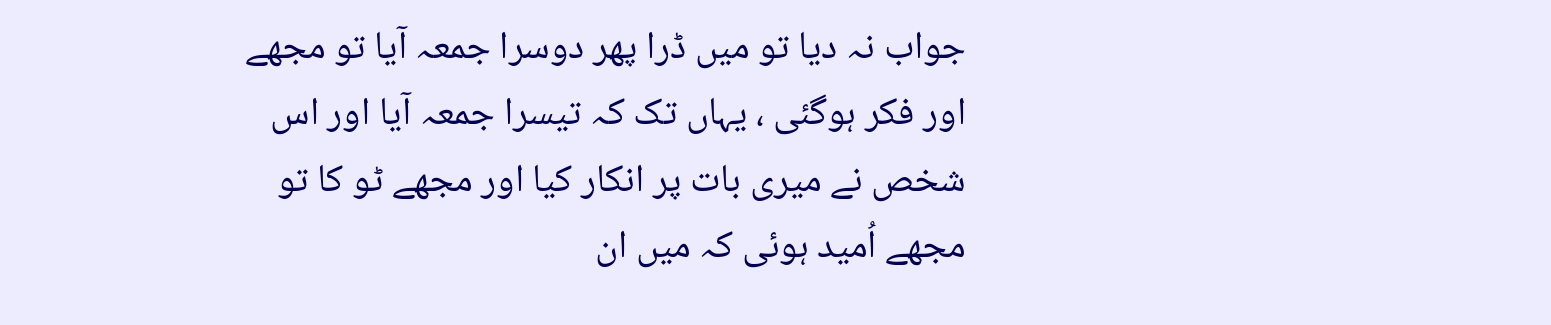جواب نہ دیا تو میں ڈرا پھر دوسرا جمعہ آیا تو مجھے اور فکر ہوگئی ، یہاں تک کہ تیسرا جمعہ آیا اور اس شخص نے میری بات پر انکار کیا اور مجھے ٹو کا تو مجھے اُمید ہوئی کہ میں ان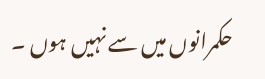حکمرانوں میں سے نہیں ہوں ۔